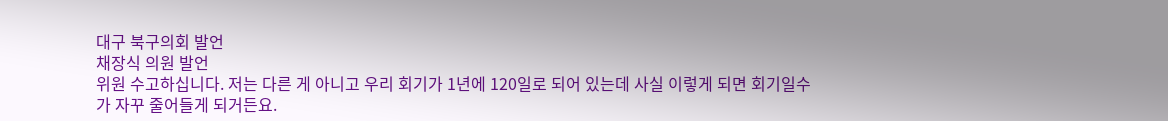대구 북구의회 발언
채장식 의원 발언
위원 수고하십니다. 저는 다른 게 아니고 우리 회기가 1년에 120일로 되어 있는데 사실 이렇게 되면 회기일수가 자꾸 줄어들게 되거든요.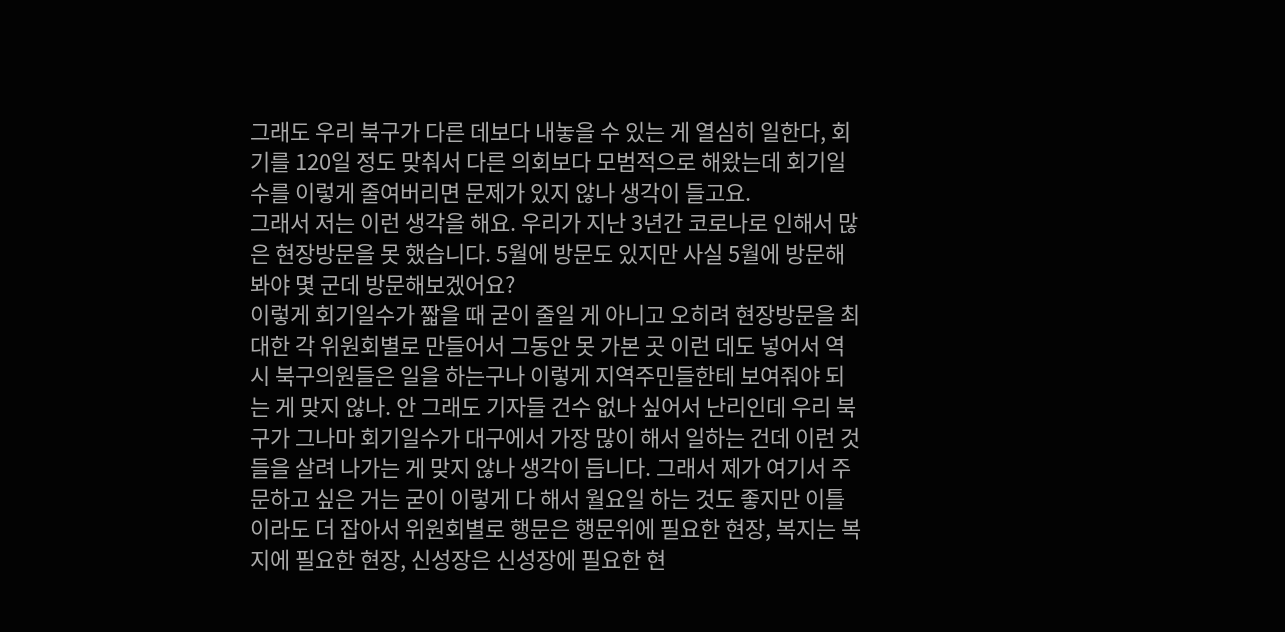그래도 우리 북구가 다른 데보다 내놓을 수 있는 게 열심히 일한다, 회기를 120일 정도 맞춰서 다른 의회보다 모범적으로 해왔는데 회기일수를 이렇게 줄여버리면 문제가 있지 않나 생각이 들고요.
그래서 저는 이런 생각을 해요. 우리가 지난 3년간 코로나로 인해서 많은 현장방문을 못 했습니다. 5월에 방문도 있지만 사실 5월에 방문해봐야 몇 군데 방문해보겠어요?
이렇게 회기일수가 짧을 때 굳이 줄일 게 아니고 오히려 현장방문을 최대한 각 위원회별로 만들어서 그동안 못 가본 곳 이런 데도 넣어서 역시 북구의원들은 일을 하는구나 이렇게 지역주민들한테 보여줘야 되는 게 맞지 않나. 안 그래도 기자들 건수 없나 싶어서 난리인데 우리 북구가 그나마 회기일수가 대구에서 가장 많이 해서 일하는 건데 이런 것들을 살려 나가는 게 맞지 않나 생각이 듭니다. 그래서 제가 여기서 주문하고 싶은 거는 굳이 이렇게 다 해서 월요일 하는 것도 좋지만 이틀이라도 더 잡아서 위원회별로 행문은 행문위에 필요한 현장, 복지는 복지에 필요한 현장, 신성장은 신성장에 필요한 현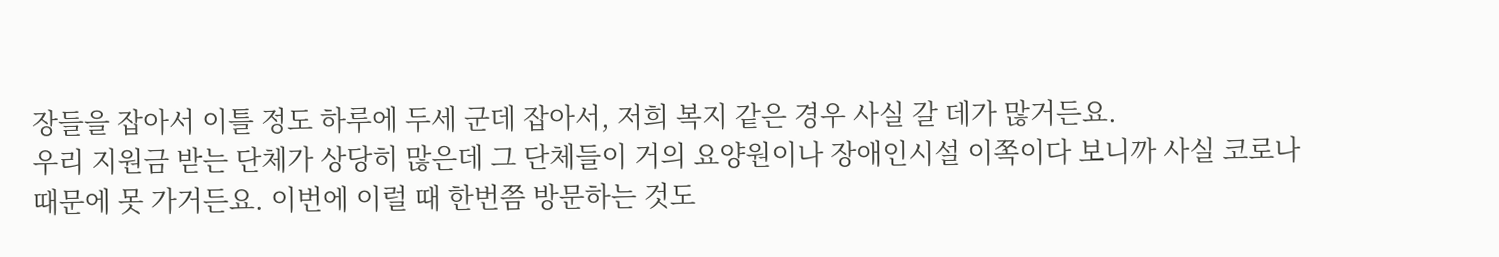장들을 잡아서 이틀 정도 하루에 두세 군데 잡아서, 저희 복지 같은 경우 사실 갈 데가 많거든요.
우리 지원금 받는 단체가 상당히 많은데 그 단체들이 거의 요양원이나 장애인시설 이쪽이다 보니까 사실 코로나 때문에 못 가거든요. 이번에 이럴 때 한번쯤 방문하는 것도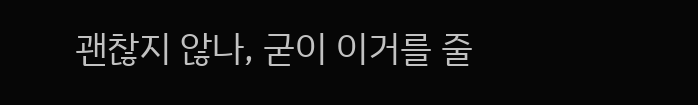괜찮지 않나, 굳이 이거를 줄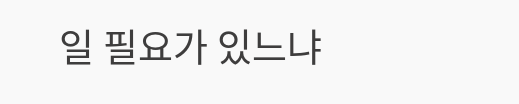일 필요가 있느냐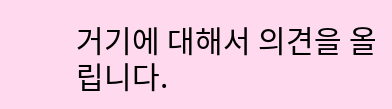거기에 대해서 의견을 올립니다.